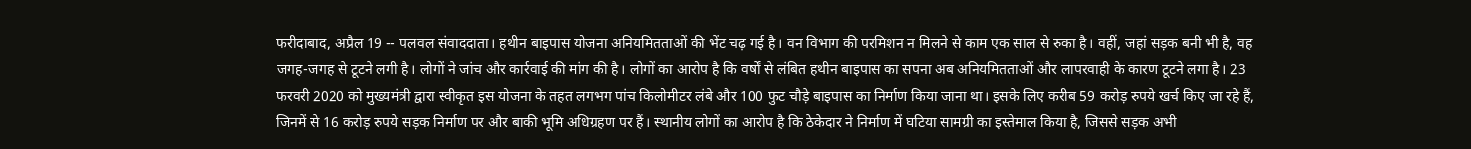फरीदाबाद, अप्रैल 19 -- पलवल संवाददाता। हथीन बाइपास योजना अनियमितताओं की भेंट चढ़ गई है। वन विभाग की परमिशन न मिलने से काम एक साल से रुका है। वहीं, जहां सड़क बनी भी है, वह जगह-जगह से टूटने लगी है। लोगों ने जांच और कार्रवाई की मांग की है। लोगों का आरोप है कि वर्षों से लंबित हथीन बाइपास का सपना अब अनियमितताओं और लापरवाही के कारण टूटने लगा है। 23 फरवरी 2020 को मुख्यमंत्री द्वारा स्वीकृत इस योजना के तहत लगभग पांच किलोमीटर लंबे और 100 फुट चौड़े बाइपास का निर्माण किया जाना था। इसके लिए करीब 59 करोड़ रुपये खर्च किए जा रहे हैं, जिनमें से 16 करोड़ रुपये सड़क निर्माण पर और बाकी भूमि अधिग्रहण पर हैं। स्थानीय लोगों का आरोप है कि ठेकेदार ने निर्माण में घटिया सामग्री का इस्तेमाल किया है, जिससे सड़क अभी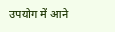उपयोग में आने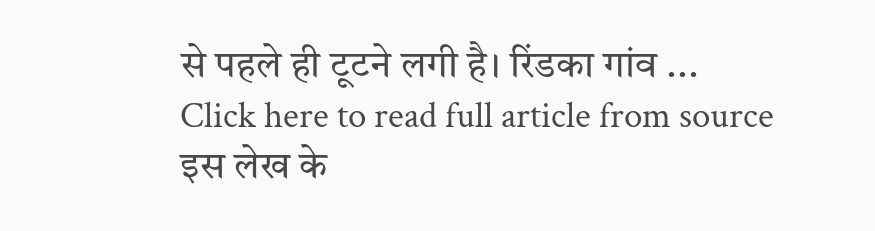से पहले ही टूटने लगी है। रिंडका गांव ...
Click here to read full article from source
इस लेख के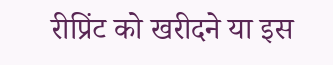रीप्रिंट को खरीदने या इस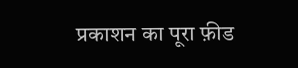प्रकाशन का पूरा फ़ीड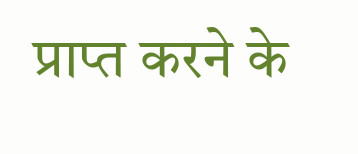प्राप्त करने के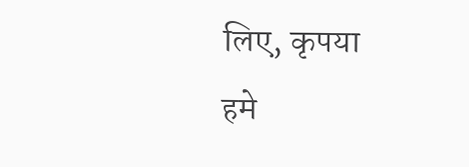लिए, कृपया
हमे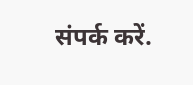संपर्क करें.